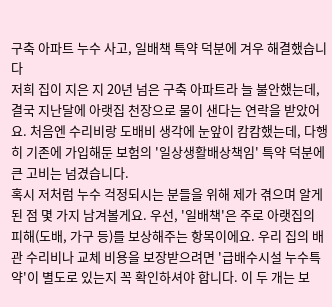구축 아파트 누수 사고, 일배책 특약 덕분에 겨우 해결했습니다
저희 집이 지은 지 20년 넘은 구축 아파트라 늘 불안했는데, 결국 지난달에 아랫집 천장으로 물이 샌다는 연락을 받았어요. 처음엔 수리비랑 도배비 생각에 눈앞이 캄캄했는데, 다행히 기존에 가입해둔 보험의 '일상생활배상책임' 특약 덕분에 큰 고비는 넘겼습니다.
혹시 저처럼 누수 걱정되시는 분들을 위해 제가 겪으며 알게 된 점 몇 가지 남겨볼게요. 우선, '일배책'은 주로 아랫집의 피해(도배, 가구 등)를 보상해주는 항목이에요. 우리 집의 배관 수리비나 교체 비용을 보장받으려면 '급배수시설 누수특약'이 별도로 있는지 꼭 확인하셔야 합니다. 이 두 개는 보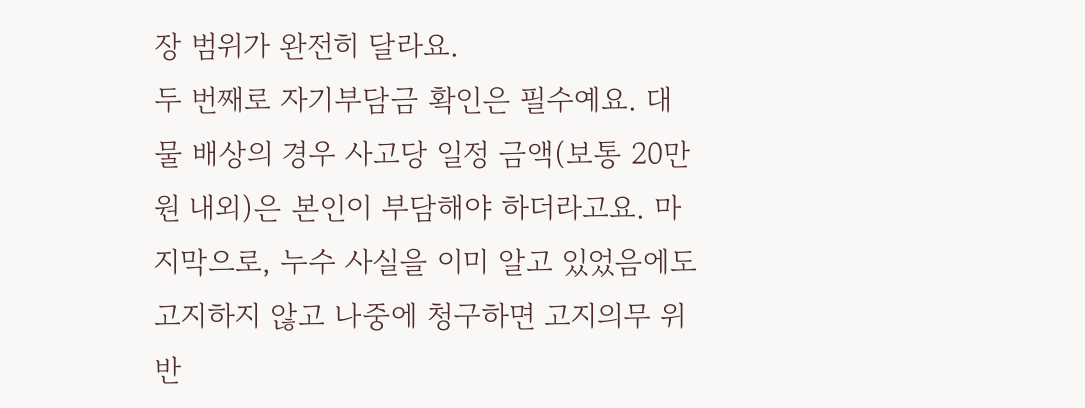장 범위가 완전히 달라요.
두 번째로 자기부담금 확인은 필수예요. 대물 배상의 경우 사고당 일정 금액(보통 20만 원 내외)은 본인이 부담해야 하더라고요. 마지막으로, 누수 사실을 이미 알고 있었음에도 고지하지 않고 나중에 청구하면 고지의무 위반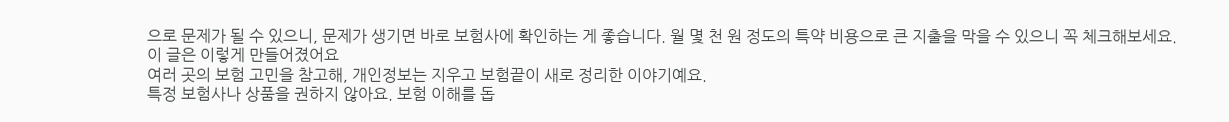으로 문제가 될 수 있으니, 문제가 생기면 바로 보험사에 확인하는 게 좋습니다. 월 몇 천 원 정도의 특약 비용으로 큰 지출을 막을 수 있으니 꼭 체크해보세요.
이 글은 이렇게 만들어졌어요
여러 곳의 보험 고민을 참고해, 개인정보는 지우고 보험끝이 새로 정리한 이야기예요.
특정 보험사나 상품을 권하지 않아요. 보험 이해를 돕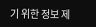기 위한 정보 제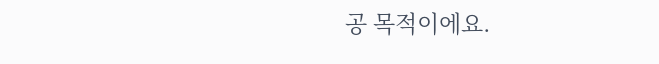공 목적이에요.